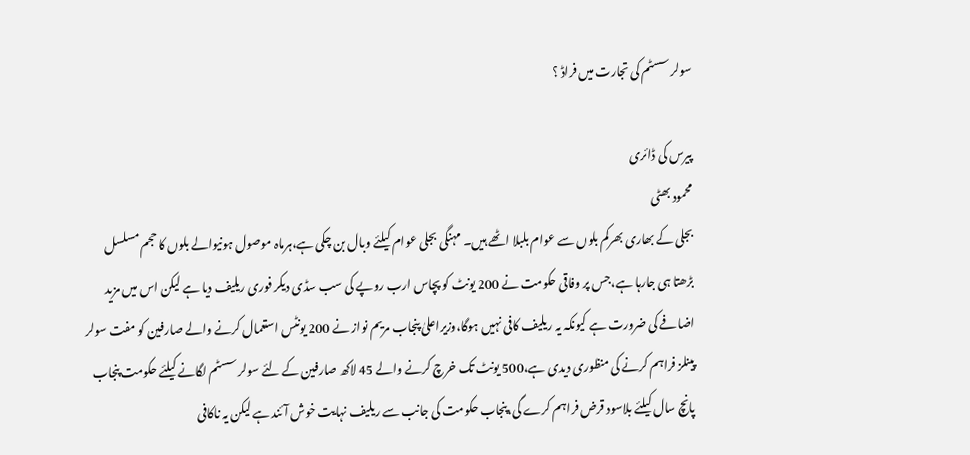سولر سسٹم کی تجارت میں فراڈ ؟

پیرس کی ڈائری
محمود بھٹی
بجلی کے بھاری بھرکم بلوں سے عوام بلبلا اٹھے ہیں۔ مہنگی بجلی عوام کیلئے وبال بن چکی ہے،ہرماہ موصول ہونیوالے بلوں کا حجم مسلسل بڑھتا ہی جارہا ہے،جس پر وفاقی حکومت نے 200 یونٹ کو پچاس ارب روپے کی سب سڈی دیکر فوری ریلیف دیا ہے لیکن اس میں مزید اضافے کی ضرورت ہے کیونکہ یہ ریلیف کافی نہیں ہوگا،وزیراعلیٰ پنجاب مریم نواز نے 200 یونٹس استعمال کرنے والے صارفین کو مفت سولر پینلز فراہم کرنے کی منظوری دیدی ہے،500 یونٹ تک خرچ کرنے والے 45 لاکھ صارفین کے لئے سولر سسٹم لگانے کیلئے حکومت پنجاب پانچ سال کیلئے بلاسود قرض فراہم کرے گی،پنجاب حکومت کی جانب سے ریلیف نہایت خوش آئند ہے لیکن یہ ناکافی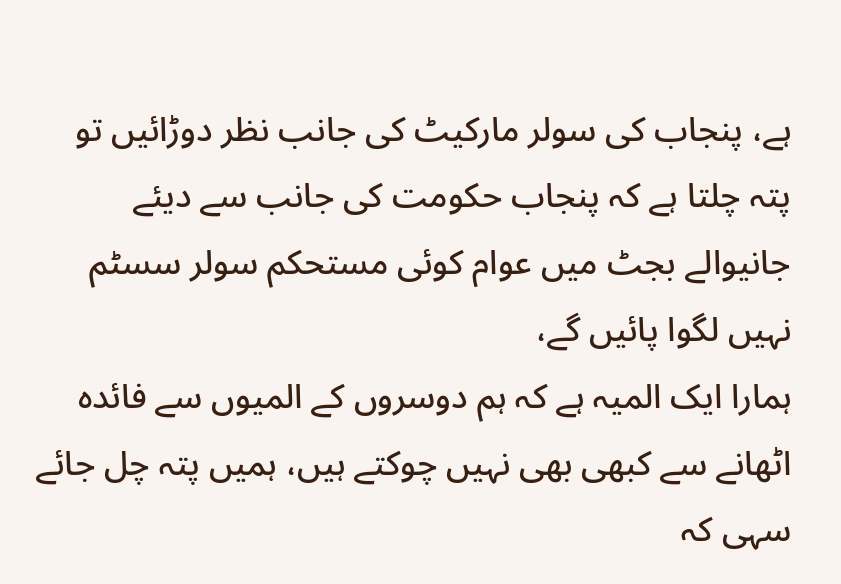ہے، پنجاب کی سولر مارکیٹ کی جانب نظر دوڑائیں تو پتہ چلتا ہے کہ پنجاب حکومت کی جانب سے دیئے جانیوالے بجٹ میں عوام کوئی مستحکم سولر سسٹم نہیں لگوا پائیں گے،
ہمارا ایک المیہ ہے کہ ہم دوسروں کے المیوں سے فائدہ اٹھانے سے کبھی بھی نہیں چوکتے ہیں، ہمیں پتہ چل جائے سہی کہ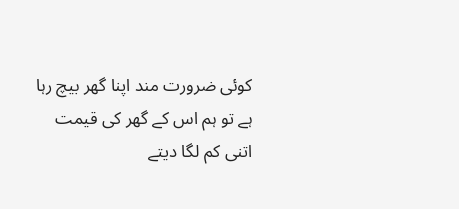کوئی ضرورت مند اپنا گھر بیچ رہا ہے تو ہم اس کے گھر کی قیمت اتنی کم لگا دیتے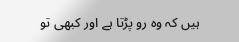ہیں کہ وہ رو پڑتا ہے اور کبھی تو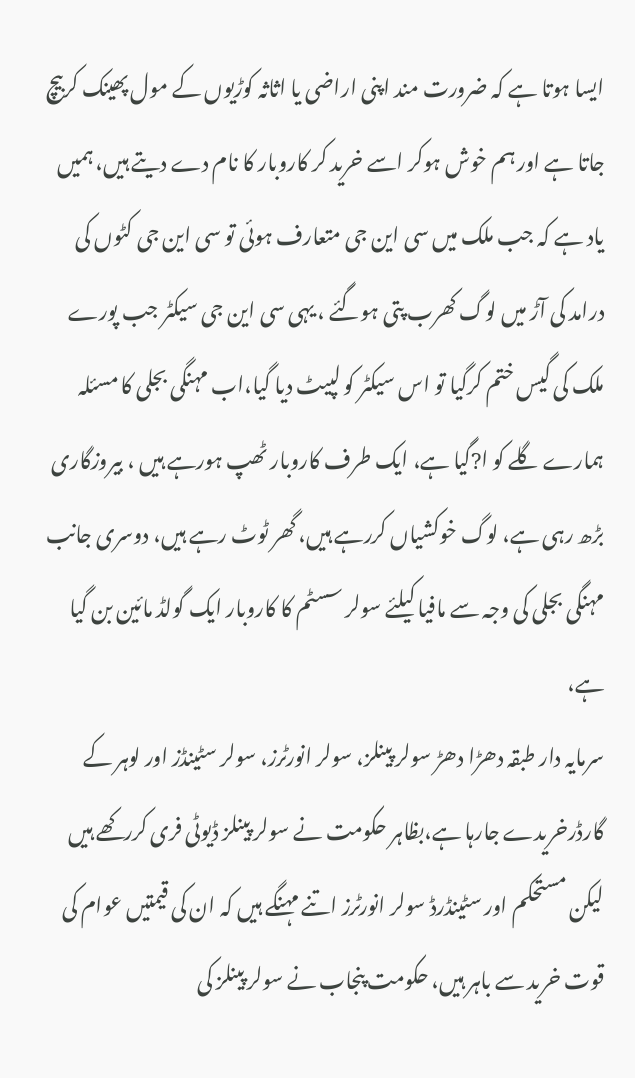ایسا ہوتا ہے کہ ضرورت مند اپنی اراضی یا اثاثہ کوڑیوں کے مول پھینک کربیچ جاتا ہے اور ہم خوش ہوکر اسے خرید کر کاروبار کا نام دے دیتے ہیں، ہمیں یاد ہے کہ جب ملک میں سی این جی متعارف ہوئی تو سی این جی کٹوں کی درامد کی آڑ میں لوگ کھرب پتی ہوگئے ، یہی سی این جی سیکٹر جب پورے ملک کی گیس ختم کرگیا تو اس سیکٹر کو لپیٹ دیا گیا،اب مہنگی بجلی کا مسئلہ ہمارے گلے کو ا?گیا ہے، ایک طرف کاروبار ٹھپ ہورہے ہیں ، بیروزگاری بڑھ رہی ہے، لوگ خوکشیاں کررہے ہیں، گھر ٹوٹ رہے ہیں، دوسری جانب مہنگی بجلی کی وجہ سے مافیا کیلئے سولر سسٹم کا کاروبار ایک گولڈ مائین بن گیا ہے،
سرمایہ دار طبقہ دھڑا دھڑ سولر پینلز، سولر انورٹرز، سولر سٹینڈز اور لوہر کے گارڈرخریدے جارہا ہے،بظاہر حکومت نے سولر پینلز ڈیوٹی فری کررکھے ہیں لیکن مستحکم اور سٹینڈرڈ سولر انورٹرز اتنے مہنگے ہیں کہ ان کی قیمتیں عوام کی قوت خرید سے باہر ہیں، حکومت پنجاب نے سولر پینلز کی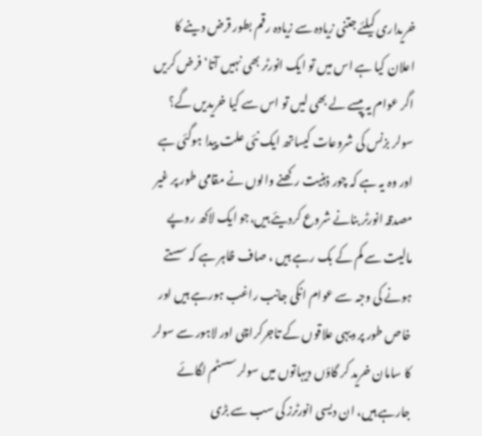خریداری کیلئے جتنی زیادہ سے زیادہ رقم بطور قرض دینے کا اعلان کیا ہے اس میں تو ایک انورٹر بھی نہیں آتا‘ فرض کریں اگر عوام یہ پیسے لے بھی لیں تو اس سے کیا خریدیں گے؟
سولر بزنس کی شروعات کیساتھ ایک نئی علت پیدا ہوگئی ہے اور وہ یہ ہے کہ چور ذہنیت رکھنے والوں نے مقامی طور پر غیر مصدقہ انورٹر بنانے شروع کردیئے ہیں،جو ایک لاکھ روپے مالیت سے کم کے بک رہے ہیں ، صاف ظاہر ہے کہ سستے ہونے کی وجہ سے عوام انکی جانب راغب ہورہے ہیں اور خاص طور پر دیہی علاقوں کے تاجرکراچی اور لاہور سے سولر کا سامان خرید کر گاؤں دیہاتوں میں سولر سسٹم لگائے جارہے ہیں، ان دیسی انورٹرز کی سب سے بڑی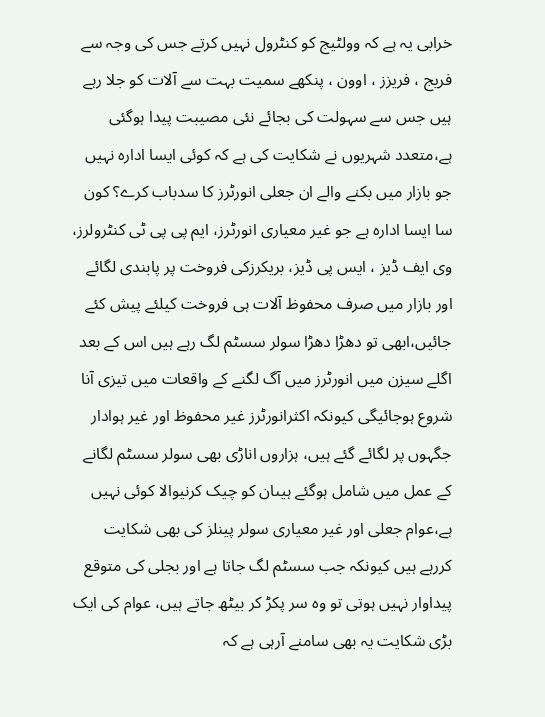خرابی یہ ہے کہ وولٹیج کو کنٹرول نہیں کرتے جس کی وجہ سے فریج ، فریزز ، اوون ، پنکھے سمیت بہت سے آلات کو جلا رہے ہیں جس سے سہولت کی بجائے نئی مصیبت پیدا ہوگئی ہے،متعدد شہریوں نے شکایت کی ہے کہ کوئی ایسا ادارہ نہیں جو بازار میں بکنے والے ان جعلی انورٹرز کا سدباب کرے؟ کون سا ایسا ادارہ ہے جو غیر معیاری انورٹرز، ایم پی پی ٹی کنٹرولرز، وی ایف ڈیز ، ایس پی ڈیز، بریکرزکی فروخت پر پابندی لگائے اور بازار میں صرف محفوظ آلات ہی فروخت کیلئے پیش کئے جائیں،ابھی تو دھڑا دھڑا سولر سسٹم لگ رہے ہیں اس کے بعد اگلے سیزن میں انورٹرز میں آگ لگنے کے واقعات میں تیزی آنا شروع ہوجائیگی کیونکہ اکثرانورٹرز غیر محفوظ اور غیر ہوادار جگہوں پر لگائے گئے ہیں، ہزاروں اناڑی بھی سولر سسٹم لگانے کے عمل میں شامل ہوگئے ہیںان کو چیک کرنیوالا کوئی نہیں ہے،عوام جعلی اور غیر معیاری سولر پینلز کی بھی شکایت کررہے ہیں کیونکہ جب سسٹم لگ جاتا ہے اور بجلی کی متوقع پیداوار نہیں ہوتی تو وہ سر پکڑ کر بیٹھ جاتے ہیں، عوام کی ایک بڑی شکایت یہ بھی سامنے آرہی ہے کہ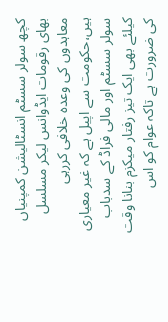کچھ سولر سسٹم انسٹالیشن کمپنیاں بھای رقومات ایڈوانس لیکر مسلسل معاہدوں کی وعدہ خلافی کررہی ہیں،حکومت سے اپیل ہے کہ غیر معیاری سولر سسٹم اور مالی فراڈ کے سدباب کیلئے بھی ایک تیز رفتار میکزم بنانا وقت کی ضرورت ہے تاکہ عوام کو اس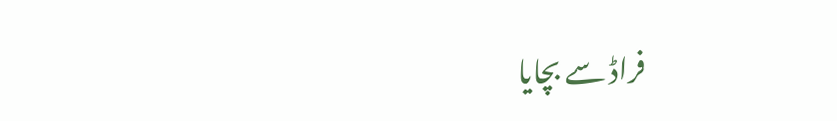فراڈ سے بچایا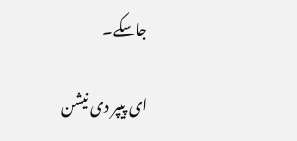جاسکے۔

ای پیپر دی نیشن